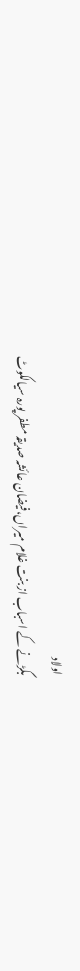اولاد
بگڑنے کے اسباب از بنت غلام میراں،فیضان عائشہ صدیقہ مطفر پورہ سیالکوٹ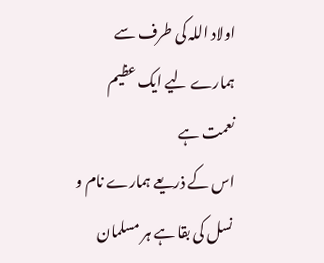اولاد اللہ کی طرف سے ہمارے لیے ایک عظیم نعمت ہے
اس کے ذریعے ہمارے نام و نسل کی بقا ہے ہر مسلمان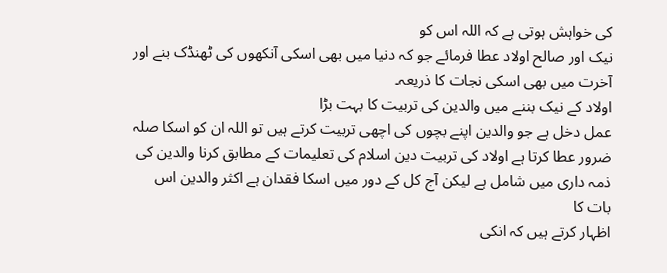کی خواہش ہوتی ہے کہ اللہ اس کو
نیک اور صالح اولاد عطا فرمائے جو کہ دنیا میں بھی اسکی آنکھوں کی ٹھنڈک بنے اور
آخرت میں بھی اسکی نجات کا ذریعہ۔
اولاد کے نیک بننے میں والدین کی تربیت کا بہت بڑا
عمل دخل ہے جو والدین اپنے بچوں کی اچھی تربیت کرتے ہیں تو اللہ ان کو اسکا صلہ
ضرور عطا کرتا ہے اولاد کی تربیت دین اسلام کی تعلیمات کے مطابق کرنا والدین کی
ذمہ داری میں شامل ہے لیکن آج کل کے دور میں اسکا فقدان ہے اکثر والدین اس بات کا
اظہار کرتے ہیں کہ انکی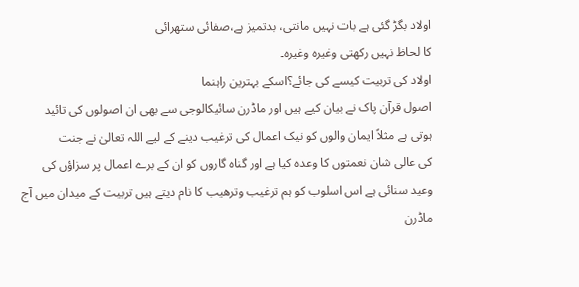اولاد بگڑ گئی ہے بات نہیں مانتی، بدتمیز ہے،صفائی ستھرائی
کا لحاظ نہیں رکھتی وغیرہ وغیرہ۔
اولاد کی تربیت کیسے کی جائے؟اسکے بہترین راہنما
اصول قرآن پاک نے بیان کیے ہیں اور ماڈرن سائیکالوجی سے بھی ان اصولوں کی تائید
ہوتی ہے مثلاً ایمان والوں کو نیک اعمال کی ترغیب دینے کے لیے اللہ تعالیٰ نے جنت
کی عالی شان نعمتوں کا وعدہ کیا ہے اور گناہ گاروں کو ان کے برے اعمال پر سزاؤں کی
وعید سنائی ہے اس اسلوب کو ہم ترغیب وترھیب کا نام دیتے ہیں تربیت کے میدان میں آج
ماڈرن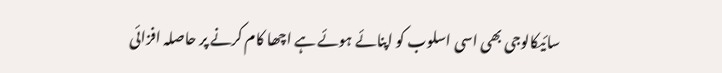سائیکالوجی بھی اسی اسلوب کو اپنائے ہوئے ہے اچھا کام کرنے پر حاصلہ افزائی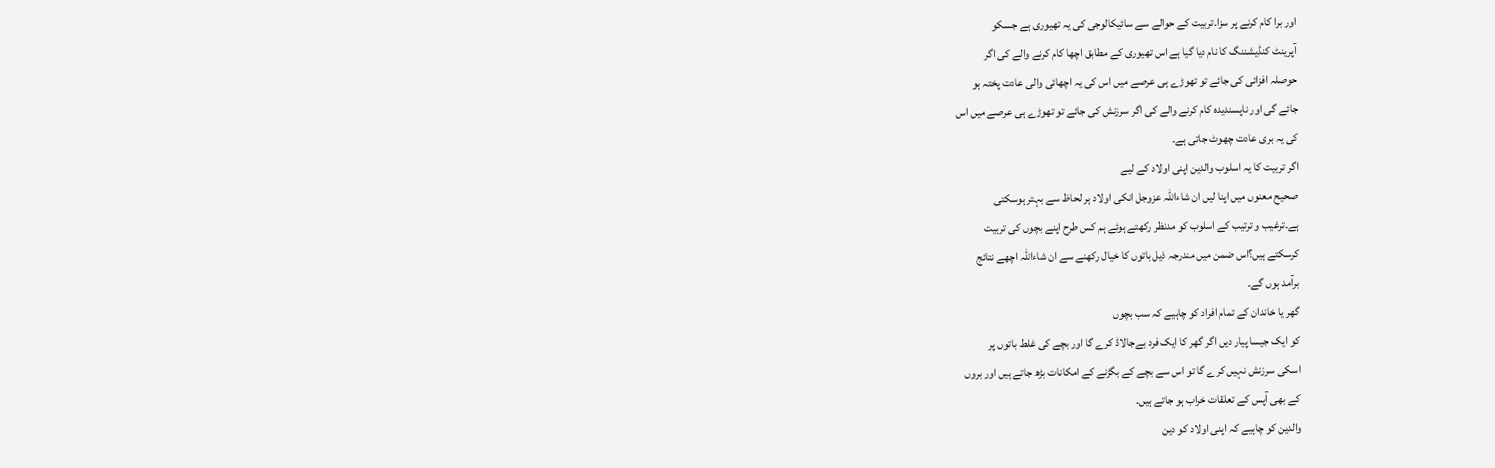اور برا کام کرنے پر سزا۔تربیت کے حوالے سے سائیکالوجی کی یہ تھیوری ہے جسکو
آپرینٹ کنڈیشننگ کا نام دیا گیا ہے اس تھیوری کے مطابق اچھا کام کرنے والے کی اگر
حوصلہ افزائی کی جائے تو تھوڑے ہی عرصے میں اس کی یہ اچھائی والی عادت پختہ ہو
جائے گی اور ناپسندیدہ کام کرنے والے کی اگر سرزنش کی جائے تو تھوڑے ہی عرصے میں اس
کی یہ بری عادت چھوٹ جاتی ہے۔
اگر تربیت کا یہ اسلوب والدین اپنی اولاد کے لیے
صحیح معنوں میں اپنا لیں ان شاءاللہ عزوجل انکی اولاد ہر لحاظ سے بہتر ہوسکتی
ہے۔ترغیب و ترتیب کے اسلوب کو مدنظر رکھتے ہوئے ہم کس طرح اپنے بچوں کی تربیت
کرسکتے ہیں؟اس ضمن میں مندرجہ ذیل باتوں کا خیال رکھنے سے ان شاءاللہ اچھے نتائج
برآمد ہوں گے۔
گھر یا خاندان کے تمام افراد کو چاہیے کہ سب بچوں
کو ایک جیسا پیار دیں اگر گھر کا ایک فرد بےجالاڈ کرے گا اور بچے کی غلط باتوں پر
اسکی سرزنش نہیں کرے گا تو اس سے بچے کے بگڑنے کے امکانات بڑھ جاتے ہیں اور بروں
کے بھی آپس کے تعلقات خراب ہو جاتے ہیں۔
والدین کو چاہیے کہ اپنی اولاد کو دین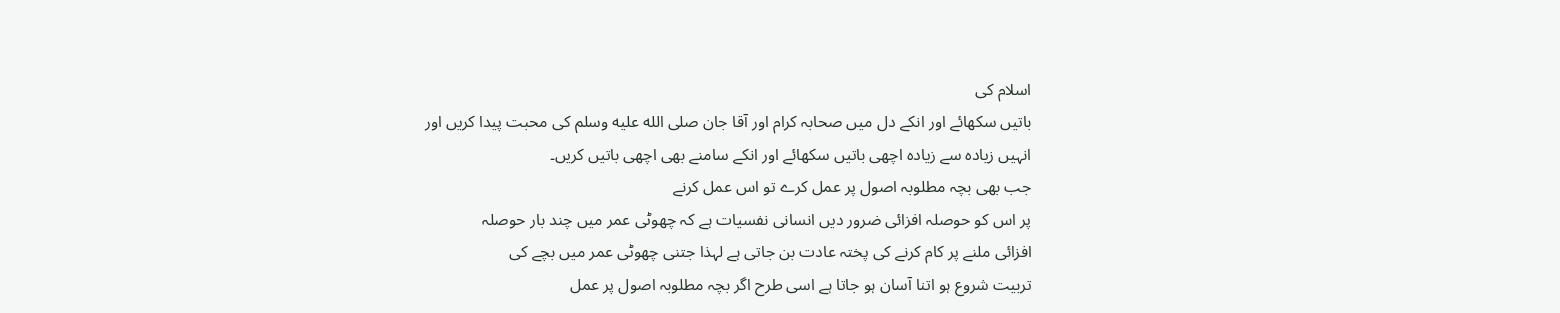اسلام کی
باتیں سکھائے اور انکے دل میں صحابہ کرام اور آقا جان صلى الله عليه وسلم کی محبت پیدا کریں اور
انہیں زیادہ سے زیادہ اچھی باتیں سکھائے اور انکے سامنے بھی اچھی باتیں کریں۔
جب بھی بچہ مطلوبہ اصول پر عمل کرے تو اس عمل کرنے
پر اس کو حوصلہ افزائی ضرور دیں انسانی نفسیات ہے کہ چھوٹی عمر میں چند بار حوصلہ
افزائی ملنے پر کام کرنے کی پختہ عادت بن جاتی ہے لہذا جتنی چھوٹی عمر میں بچے کی
تربیت شروع ہو اتنا آسان ہو جاتا ہے اسی طرح اگر بچہ مطلوبہ اصول پر عمل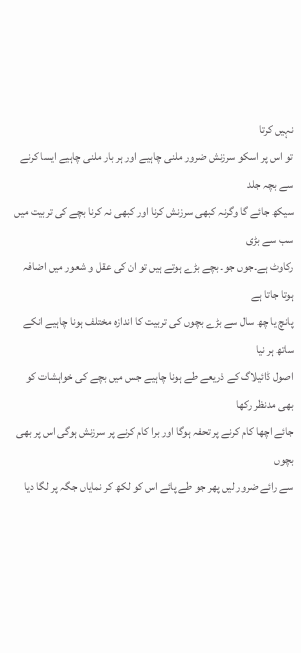نہیں کرتا
تو اس پر اسکو سرزنش ضرور ملنی چاہیے اور ہر بار ملنی چاہیے ایسا کرنے سے بچہ جلد
سیکھ جائے گا وگرنہ کبھی سرزنش کرنا اور کبھی نہ کرنا بچے کی تربیت میں سب سے بڑی
رکاوٹ ہے۔جوں جو۔ بچے بڑے ہوتے ہیں تو ان کی عقل و شعور میں اضافہ ہوتا جاتا ہے
پانچ یا چھ سال سے بڑے بچوں کی تربیت کا اندازہ مختلف ہونا چاہیے انکے ساتھ ہر نیا
اصول ڈائیلاگ کے ذریعے طے ہونا چاہیے جس میں بچے کی خواہشات کو بھی مدنظر رکھا
جائے اچھا کام کرنے پر تحفہ ہوگا اور برا کام کرنے پر سرزنش ہوگی اس پر بھی بچوں
سے رائے ضرور لیں پھر جو طے پائے اس کو لکھ کر نمایاں جگہ پر لگا دیا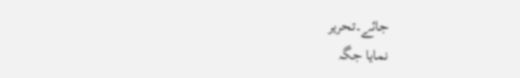جائے۔تحریر
نمایا جگہ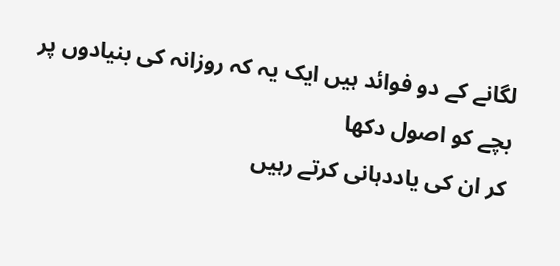لگانے کے دو فوائد ہیں ایک یہ کہ روزانہ کی بنیادوں پر بچے کو اصول دکھا
کر ان کی یاددہانی کرتے رہیں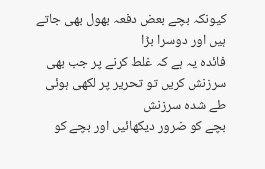کیونکہ بچے بعض دفعہ بھول بھی جاتے ہیں اور دوسرا بڑا
فائدہ یہ ہے کہ غلط کرنے پر جب بھی سرزنش کریں تو تحریر پر لکھی ہوئی طے شدہ سرزنش
بچے کو ضرور دیکھائیں اور بچے کو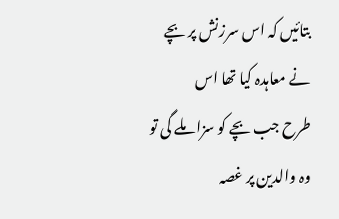بتائیں کہ اس سرزنش پر بچے نے معاہدہ کیا تھا اس
طرح جب بچے کو سزا ملے گی تو وہ والدین پر غصہ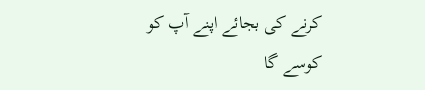کرنے کی بجائے اپنے آپ کو کوسے گا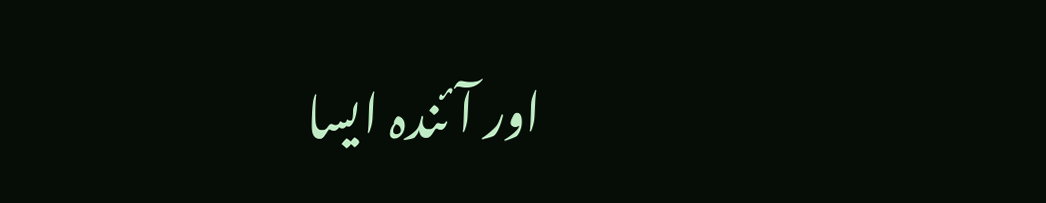اور آئندہ ایسا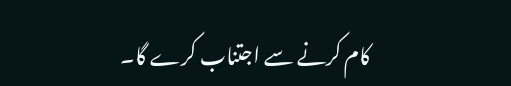کام کرنے سے اجتناب کرے گا۔